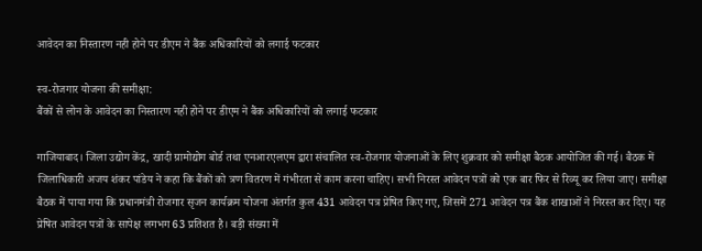आवेदन का निस्तारण नही होने पर डीएम ने बैंक अधिकारियों को लगाई फटकार

स्व-रोजगार योजना की समीक्षा:
बैंकों से लोन के आवेदन का निस्तारण नही होने पर डीएम ने बैंक अधिकारियों को लगाई फटकार

गाजियाबाद। जिला उद्योग केंद्र, खादी ग्रामोद्योग बोर्ड तथा एनआरएलएम द्वारा संचालित स्व-रोजगार योजनाओं के लिए शुक्रवार को समीक्षा बैठक आयोजित की गई। बैठक में जिलाधिकारी अजय शंकर पांडेय ने कहा कि बैंकों को त्रण वितरण में गंभीरता से काम करना चाहिए। सभी निरस्त आवेदन पत्रों को एक बार फिर से रिव्यू कर लिया जाए। समीक्षा बैठक में पाया गया कि प्रधानमंत्री रोजगार सृजन कार्यक्रम योजना अंतर्गत कुल 431 आवेदन पत्र प्रेषित किए गए, जिसमें 271 आवेदन पत्र बैंक शाखाओं ने निरस्त कर दिए। यह प्रेषित आवेदन पत्रों के सापेक्ष लगभग 63 प्रतिशत है। बड़ी संख्या में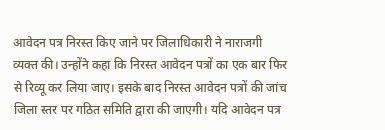आवेदन पत्र निरस्त किए जाने पर जिलाधिकारी ने नाराजगी व्यक्त की। उन्होंने कहा कि निरस्त आवेदन पत्रों का एक बार फिर से रिव्यू कर लिया जाए। इसके बाद निरस्त आवेदन पत्रों की जांच जिला स्तर पर गठित समिति द्वारा की जाएगी। यदि आवेदन पत्र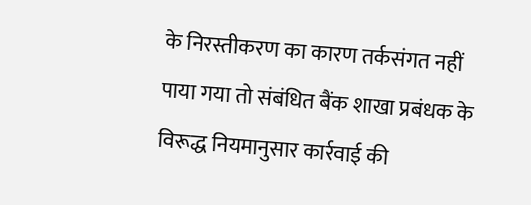के निरस्तीकरण का कारण तर्कसंगत नहीं पाया गया तो संबंधित बैंक शाखा प्रबंधक के विरूद्ध नियमानुसार कार्रवाई की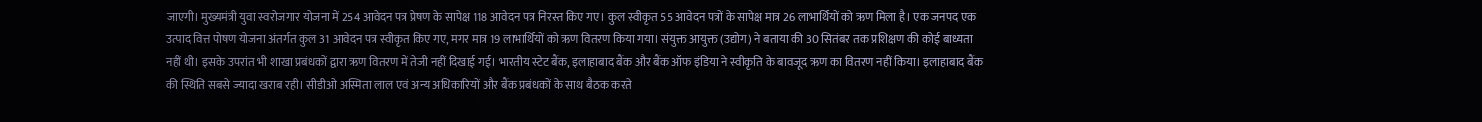जाएगी। मुख्यमंत्री युवा स्वरोजगार योजना में 254 आवेदन पत्र प्रेषण के सापेक्ष 118 आवेदन पत्र निरस्त किए गए। कुल स्वीकृत 55 आवेदन पत्रों के सापेक्ष मात्र 26 लाभार्थियों को ऋण मिला है। एक जनपद एक उत्पाद वित्त पोषण योजना अंतर्गत कुल 31 आवेदन पत्र स्वीकृत किए गए, मगर मात्र 19 लाभार्थियों को ऋण वितरण किया गया। संयुक्त आयुक्त (उद्योग) ने बताया की 30 सितंबर तक प्रशिक्षण की कोई बाध्यता नहीं थी। इसके उपरांत भी शाखा प्रबंधकों द्वारा ऋण वितरण में तेजी नहीं दिखाई गई। भारतीय स्टेट बैंक, इलाहाबाद बैंक और बैंक ऑफ इंडिया ने स्वीकृति के बावजूद ऋण का वितरण नहीं किया। इलाहाबाद बैंक की स्थिति सबसे ज्यादा खराब रही। सीडीओ अस्मिता लाल एवं अन्य अधिकारियों और बैंक प्रबंधकों के साथ बैठक करते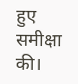हुए समीक्षा की।